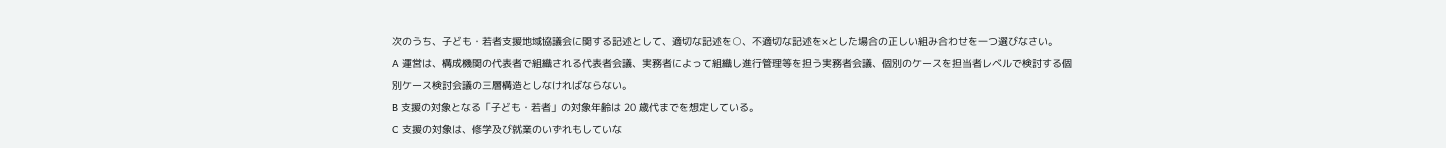次のうち、子ども・若者支援地域協議会に関する記述として、適切な記述を○、不適切な記述を×とした場合の正しい組み合わせを一つ選びなさい。
A 運営は、構成機関の代表者で組織される代表者会議、実務者によって組織し進行管理等を担う実務者会議、個別のケースを担当者レベルで検討する個別ケース検討会議の三層構造としなければならない。
B 支援の対象となる「子ども・若者」の対象年齢は 20 歳代までを想定している。
C 支援の対象は、修学及び就業のいずれもしていな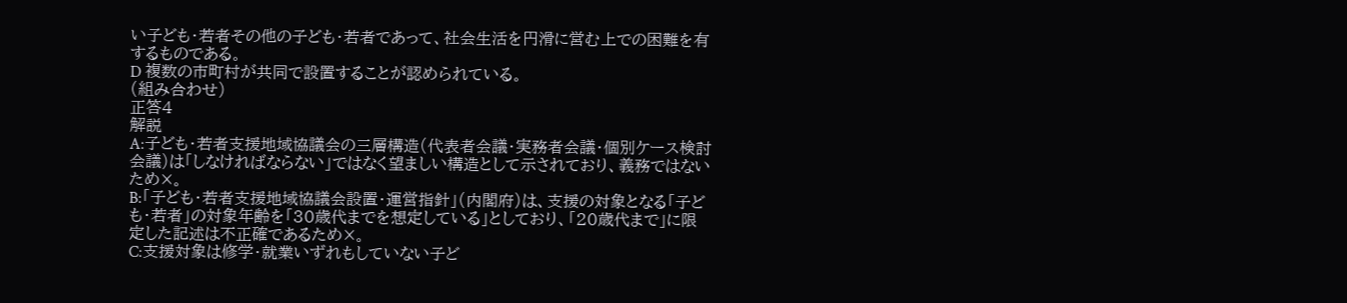い子ども・若者その他の子ども・若者であって、社会生活を円滑に営む上での困難を有するものである。
D 複数の市町村が共同で設置することが認められている。
(組み合わせ)
正答4
解説
A:子ども・若者支援地域協議会の三層構造(代表者会議・実務者会議・個別ケース検討会議)は「しなければならない」ではなく望ましい構造として示されており、義務ではないため×。
B:「子ども・若者支援地域協議会設置・運営指針」(内閣府)は、支援の対象となる「子ども・若者」の対象年齢を「30歳代までを想定している」としており、「20歳代まで」に限定した記述は不正確であるため×。
C:支援対象は修学・就業いずれもしていない子ど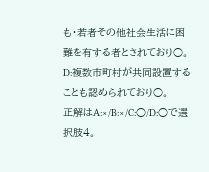も・若者その他社会生活に困難を有する者とされており○。
D:複数市町村が共同設置することも認められており○。
正解はA:×/B:×/C:○/D:○で選択肢4。